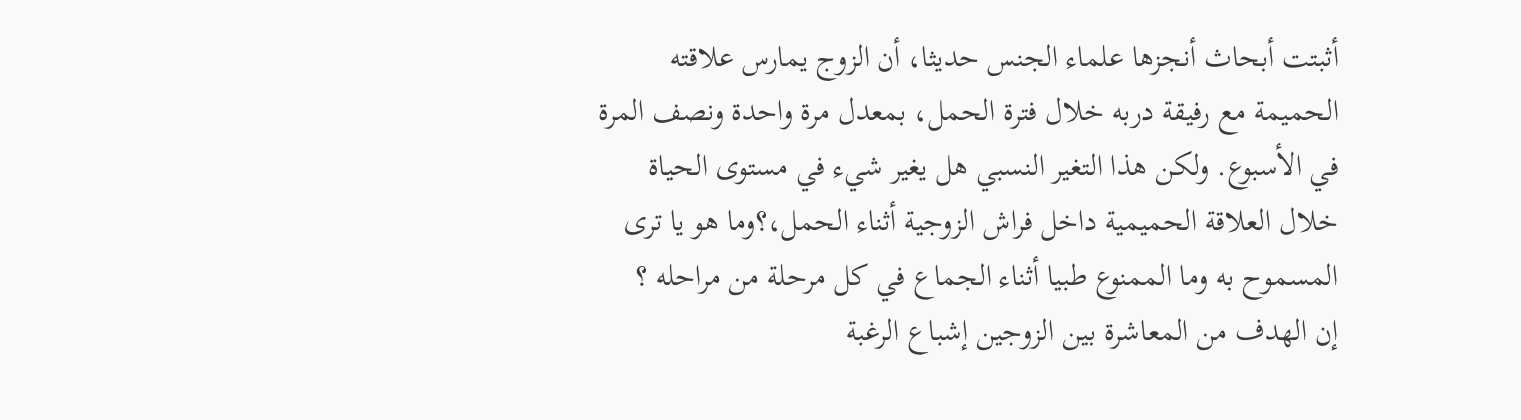أثبتت أبحاث أنجزها علماء الجنس حديثا، أن الزوج يمارس علاقته الحميمة مع رفيقة دربه خلال فترة الحمل، بمعدل مرة واحدة ونصف المرة في الأسبوع. ولكن هذا التغير النسبي هل يغير شيء في مستوى الحياة خلال العلاقة الحميمية داخل فراش الزوجية أثناء الحمل،؟وما هو يا ترى المسموح به وما الممنوع طبيا أثناء الجماع في كل مرحلة من مراحله ؟
إن الهدف من المعاشرة بين الزوجين إشباع الرغبة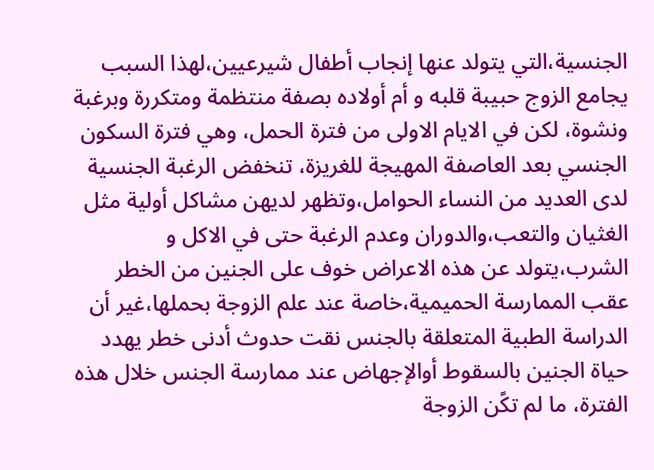الجنسية،التي يتولد عنها إنجاب أطفال شيرعيين،لهذا السبب يجامع الزوج حبيبة قلبه و أم أولاده بصفة منتظمة ومتكررة وبرغبة ونشوة، لكن في الايام الاولى من فترة الحمل، وهي فترة السكون الجنسي بعد العاصفة المهيجة للغريزة، تنخفض الرغبة الجنسية لدى العديد من النساء الحوامل،وتظهر لديهن مشاكل أولية مثل الغثيان والتعب،والدوران وعدم الرغبة حتى في الاكل و الشرب،يتولد عن هذه الاعراض خوف على الجنين من الخطر عقب الممارسة الحميمية،خاصة عند علم الزوجة بحملها،غير أن الدراسة الطبية المتعلقة بالجنس نقت حدوث أدنى خطر يهدد حياة الجنين بالسقوط أوالإجهاض عند ممارسة الجنس خلال هذه الفترة، ما لم تكًن الزوجة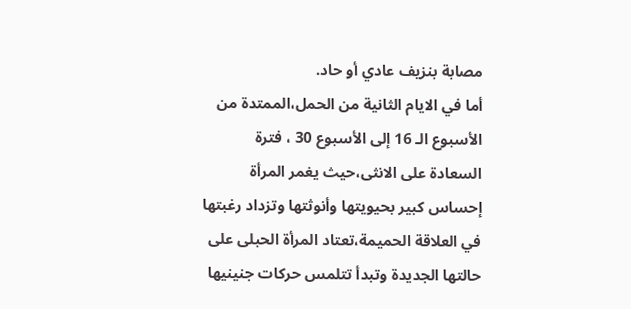مصابة بنزيف عادي أو حاد.
أما في الايام الثانية من الحمل،الممتدة من الأسبوع الـ 16 إلى الأسبوع 30 ، فترة السعادة على الانثى،حيث يغمر المرأة إحساس كبير بحيويتها وأنوثتها وتزداد رغبتها في العلاقة الحميمة،تعتاد المرأة الحبلى على حالتها الجديدة وتبدأ تتلمس حركات جنينيها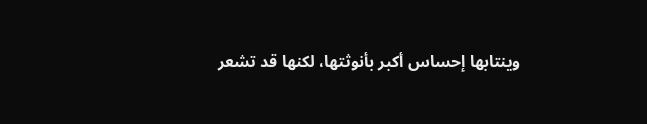وينتابها إحساس أكبر بأنوثتها، لكنها قد تشعر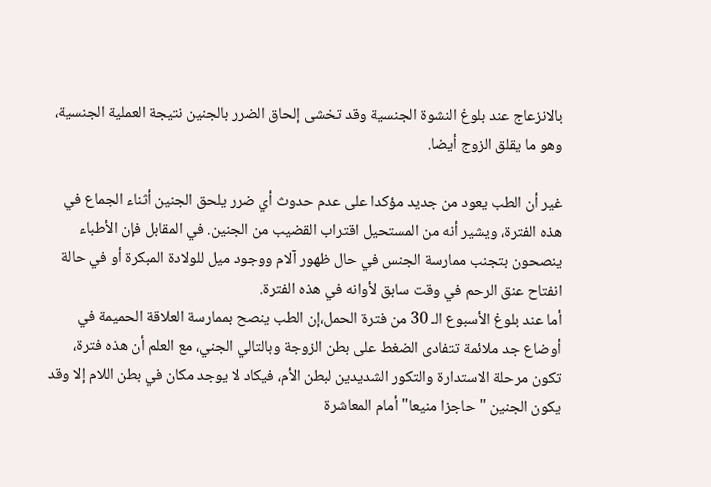بالانزعاج عند بلوغ النشوة الجنسية وقد تخشى إلحاق الضرر بالجنين نتيجة العملية الجنسية، وهو ما يقلق الزوج أيضا.

غير أن الطب يعود من جديد مؤكدا على عدم حدوث أي ضرر يلحق الجنين أثناء الجماع في هذه الفترة، ويشير أنه من المستحيل اقتراب القضيب من الجنين. في المقابل فإن الأطباء ينصحون بتجنب ممارسة الجنس في حال ظهور آلام ووجود ميل للولادة المبكرة أو في حالة انفتاح عنق الرحم في وقت سابق لأوانه في هذه الفترة.
أما عند بلوغ الأسبوع الـ 30 من فترة الحمل،إن الطب ينصح بممارسة العلاقة الحميمة في أوضاع جد ملائمة تتفادى الضغط على بطن الزوجة وبالتالي الجني، مع العلم أن هذه فترة، تكون مرحلة الاستدارة والتكور الشديدين لبطن الأم، فيكاد لا يوجد مكان في بطن اللام إلا وقد يكون الجنين "حاجزا منيعا" أمام المعاشرة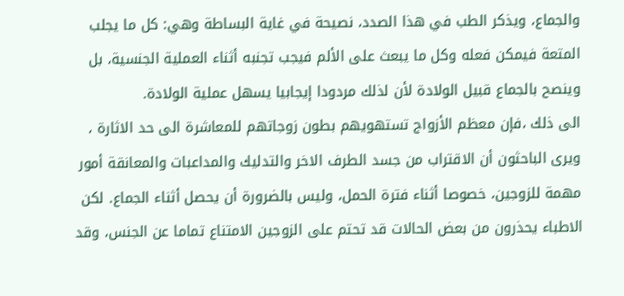والجماع، ويذكر الطب في هذا الصدد، نصيحة في غاية البساطة وهي: كل ما يجلب المتعة فيمكن فعله وكل ما يبعث على الألم فيجب تجنبه أثناء العملية الجنسية، بل وينصح بالجماع قبيل الولادة لأن لذلك مردودا إيجابيا يسهل عملية الولادة.
الى ذلك ،فإن معظم الأزواج تستهويهم بطون زوجاتهم للمعاشرة الى حد الاثارة ، ويرى الباحثون أن الاقتراب من جسد الطرف الاخر والتدليك والمداعبات والمعانقة أمور مهمة للزوجين، خصوصا أثناء فترة الحمل، وليس بالضرورة أن يحصل أثناء الجماع. لكن الاطباء يحذرون من بعض الحالات قد تحتم على الزوجين الامتناع تماما عن الجنس، وقد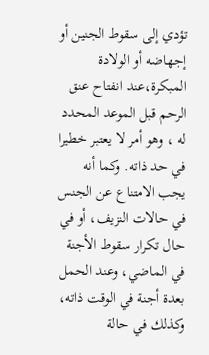تؤدي إلى سقوط الجنين أو إجهاضه أو الولادة المبكرة،عند انفتاح عنق الرحم قبل الموعد المحدد له ، وهو أمر لا يعتبر خطيرا في حد ذاته. وكما أنه يجب الامتناع عن الجنس في حالات النزيف، أو في حال تكرار سقوط الأجنة في الماضي، وعند الحمل بعدة أجنة في الوقت ذاته، وكذلك في حالة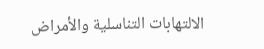الالتهابات التناسلية والأمراض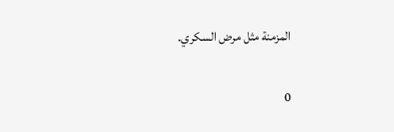المزمنة مثل مرض السكري.

0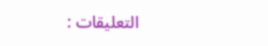التعليقات :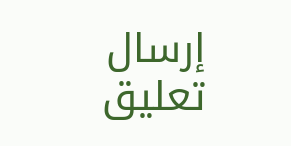إرسال تعليق